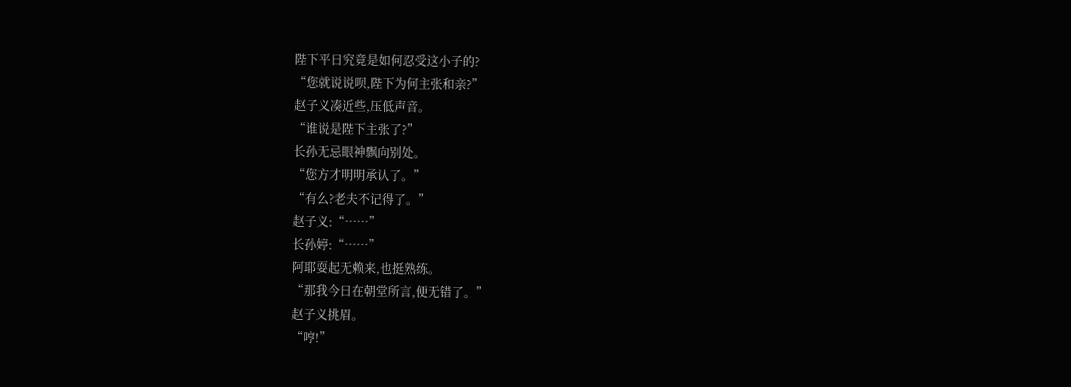陛下平日究竟是如何忍受这小子的?
“您就说说呗,陛下为何主张和亲?”
赵子义凑近些,压低声音。
“谁说是陛下主张了?”
长孙无忌眼神飘向别处。
“您方才明明承认了。”
“有么?老夫不记得了。”
赵子义:“……”
长孙婷:“……”
阿耶耍起无赖来,也挺熟练。
“那我今日在朝堂所言,便无错了。”
赵子义挑眉。
“哼!”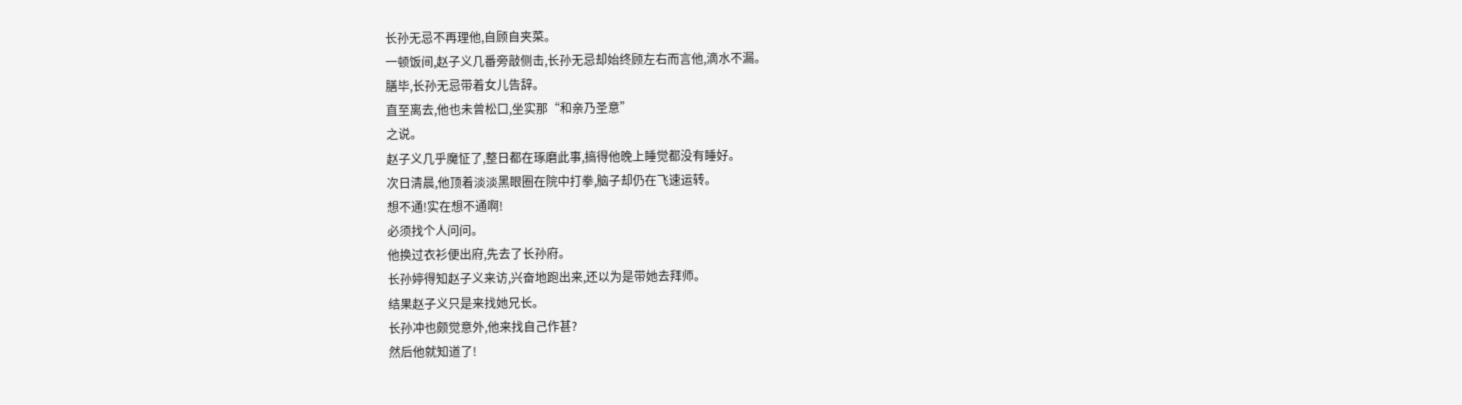长孙无忌不再理他,自顾自夹菜。
一顿饭间,赵子义几番旁敲侧击,长孙无忌却始终顾左右而言他,滴水不漏。
膳毕,长孙无忌带着女儿告辞。
直至离去,他也未曾松口,坐实那“和亲乃圣意”
之说。
赵子义几乎魔怔了,整日都在琢磨此事,搞得他晚上睡觉都没有睡好。
次日清晨,他顶着淡淡黑眼圈在院中打拳,脑子却仍在飞速运转。
想不通!实在想不通啊!
必须找个人问问。
他换过衣衫便出府,先去了长孙府。
长孙婷得知赵子义来访,兴奋地跑出来,还以为是带她去拜师。
结果赵子义只是来找她兄长。
长孙冲也颇觉意外,他来找自己作甚?
然后他就知道了!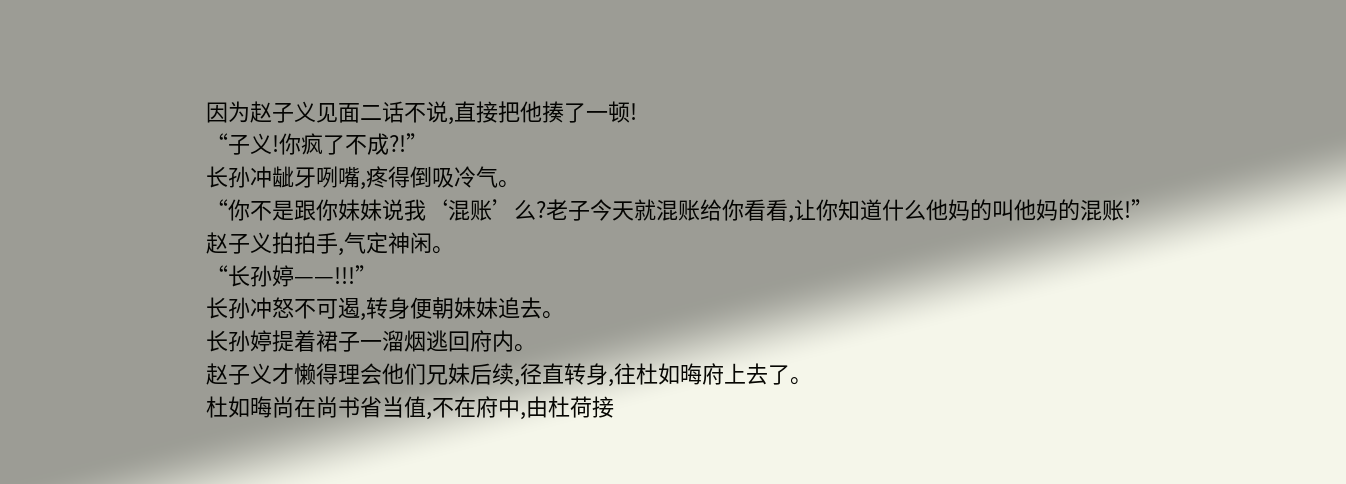因为赵子义见面二话不说,直接把他揍了一顿!
“子义!你疯了不成?!”
长孙冲龇牙咧嘴,疼得倒吸冷气。
“你不是跟你妹妹说我‘混账’么?老子今天就混账给你看看,让你知道什么他妈的叫他妈的混账!”
赵子义拍拍手,气定神闲。
“长孙婷——!!!”
长孙冲怒不可遏,转身便朝妹妹追去。
长孙婷提着裙子一溜烟逃回府内。
赵子义才懒得理会他们兄妹后续,径直转身,往杜如晦府上去了。
杜如晦尚在尚书省当值,不在府中,由杜荷接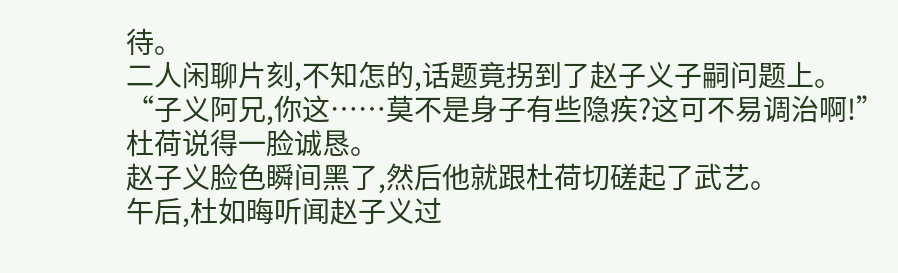待。
二人闲聊片刻,不知怎的,话题竟拐到了赵子义子嗣问题上。
“子义阿兄,你这……莫不是身子有些隐疾?这可不易调治啊!”
杜荷说得一脸诚恳。
赵子义脸色瞬间黑了,然后他就跟杜荷切磋起了武艺。
午后,杜如晦听闻赵子义过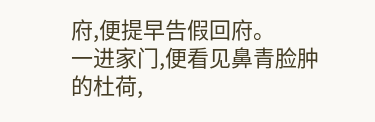府,便提早告假回府。
一进家门,便看见鼻青脸肿的杜荷,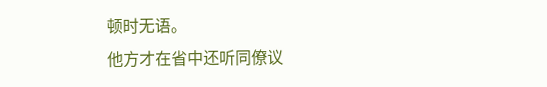顿时无语。
他方才在省中还听同僚议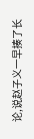论,说赵子义一早揍了长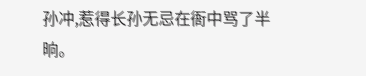孙冲,惹得长孙无忌在衙中骂了半晌。